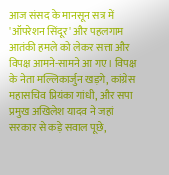आज संसद के मानसून सत्र में 'ऑपरेशन सिंदूर' और पहलगाम आतंकी हमले को लेकर सत्ता और विपक्ष आमने-सामने आ गए। विपक्ष के नेता मल्लिकार्जुन खड़गे, कांग्रेस महासचिव प्रियंका गांधी, और सपा प्रमुख अखिलेश यादव ने जहां सरकार से कड़े सवाल पूछे,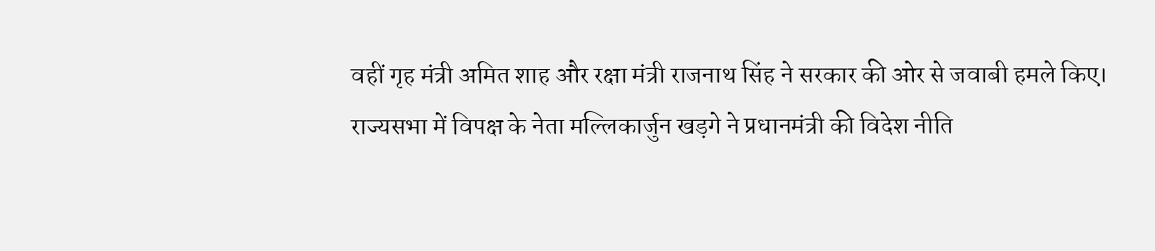वहीं गृह मंत्री अमित शाह और रक्षा मंत्री राजनाथ सिंह ने सरकार की ओर से जवाबी हमले किए।
राज्यसभा में विपक्ष के नेता मल्लिकार्जुन खड़गे ने प्रधानमंत्री की विदेश नीति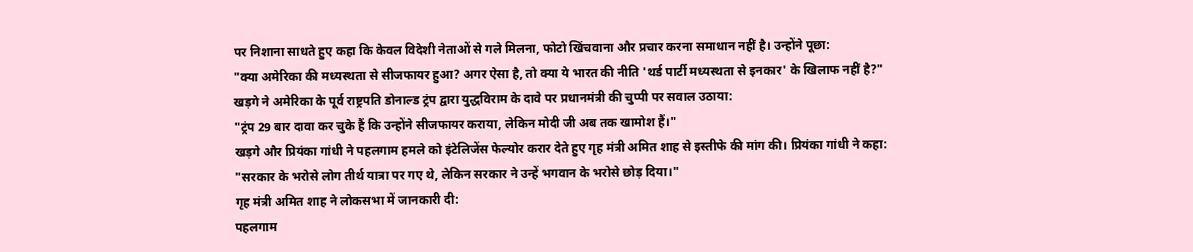पर निशाना साधते हुए कहा कि केवल विदेशी नेताओं से गले मिलना, फोटो खिंचवाना और प्रचार करना समाधान नहीं है। उन्होंने पूछा:
"क्या अमेरिका की मध्यस्थता से सीजफायर हुआ? अगर ऐसा है, तो क्या ये भारत की नीति 'थर्ड पार्टी मध्यस्थता से इनकार' के खिलाफ नहीं है?"
खड़गे ने अमेरिका के पूर्व राष्ट्रपति डोनाल्ड ट्रंप द्वारा युद्धविराम के दावे पर प्रधानमंत्री की चुप्पी पर सवाल उठाया:
"ट्रंप 29 बार दावा कर चुके हैं कि उन्होंने सीजफायर कराया, लेकिन मोदी जी अब तक खामोश हैं।"
खड़गे और प्रियंका गांधी ने पहलगाम हमले को इंटेलिजेंस फेल्योर करार देते हुए गृह मंत्री अमित शाह से इस्तीफे की मांग की। प्रियंका गांधी ने कहा:
"सरकार के भरोसे लोग तीर्थ यात्रा पर गए थे, लेकिन सरकार ने उन्हें भगवान के भरोसे छोड़ दिया।"
गृह मंत्री अमित शाह ने लोकसभा में जानकारी दी:
पहलगाम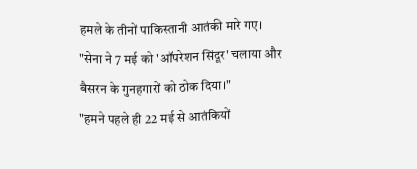हमले के तीनों पाकिस्तानी आतंकी मारे गए।
"सेना ने 7 मई को 'ऑपरेशन सिंदूर' चलाया और बैसरन के गुनहगारों को ठोक दिया।"
"हमने पहले ही 22 मई से आतंकियों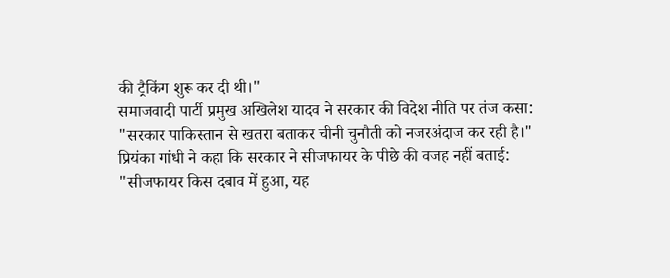की ट्रैकिंग शुरू कर दी थी।"
समाजवादी पार्टी प्रमुख अखिलेश यादव ने सरकार की विदेश नीति पर तंज कसा:
"सरकार पाकिस्तान से खतरा बताकर चीनी चुनौती को नजरअंदाज कर रही है।"
प्रियंका गांधी ने कहा कि सरकार ने सीजफायर के पीछे की वजह नहीं बताई:
"सीजफायर किस दबाव में हुआ, यह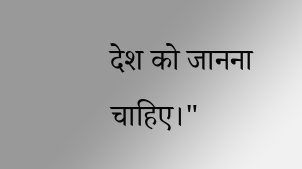देश को जानना चाहिए।"